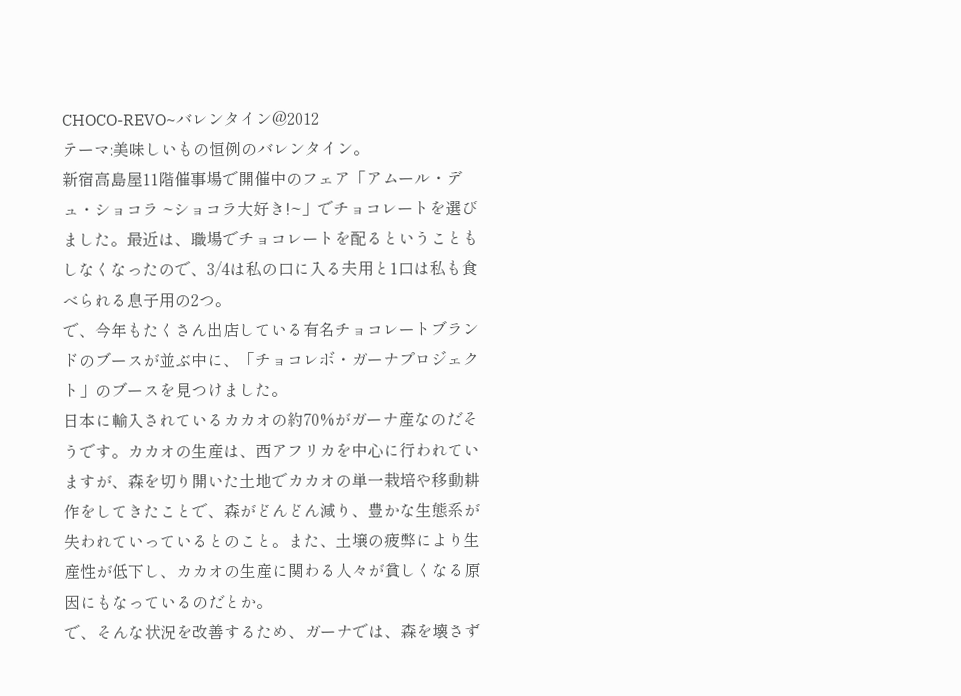CHOCO-REVO~バレンタイン@2012
テーマ:美味しいもの恒例のバレンタイン。
新宿高島屋11階催事場で開催中のフェア「アムール・デュ・ショコラ ~ショコラ大好き!~」でチョコレートを選びました。最近は、職場でチョコレートを配るということもしなくなったので、3/4は私の口に入る夫用と1口は私も食べられる息子用の2つ。
で、今年もたくさん出店している有名チョコレートブランドのブースが並ぶ中に、「チョコレボ・ガーナプロジェクト」のブースを見つけました。
日本に輸入されているカカオの約70%がガーナ産なのだそうです。カカオの生産は、西アフリカを中心に行われていますが、森を切り開いた土地でカカオの単一栽培や移動耕作をしてきたことで、森がどんどん減り、豊かな生態系が失われていっているとのこと。また、土壌の疲弊により生産性が低下し、カカオの生産に関わる人々が貧しくなる原因にもなっているのだとか。
で、そんな状況を改善するため、ガーナでは、森を壊さず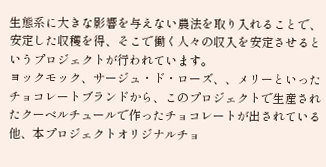生態系に大きな影響を与えない農法を取り入れることで、安定した収穫を得、そこで働く人々の収入を安定させるというプロジェクトが行われています。
ヨックモック、サージュ・ド・ローズ、、メリーといったチョコレートブランドから、このプロジェクトで生産されたクーベルチュールで作ったチョコレートが出されている他、本プロジェクトオリジナルチョ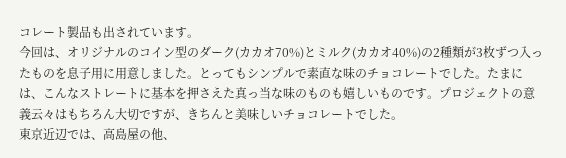コレート製品も出されています。
今回は、オリジナルのコイン型のダーク(カカオ70%)とミルク(カカオ40%)の2種類が3枚ずつ入ったものを息子用に用意しました。とってもシンプルで素直な味のチョコレートでした。たまには、こんなストレートに基本を押さえた真っ当な味のものも嬉しいものです。プロジェクトの意義云々はもちろん大切ですが、きちんと美味しいチョコレートでした。
東京近辺では、高島屋の他、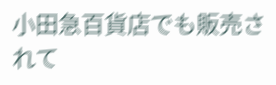小田急百貨店でも販売されて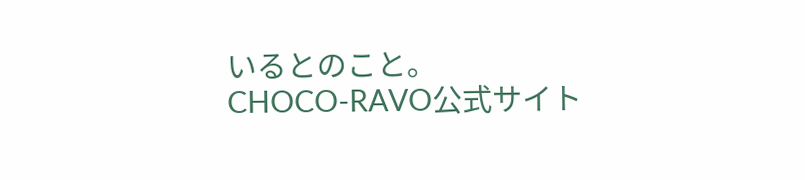いるとのこと。
CHOCO-RAVO公式サイト